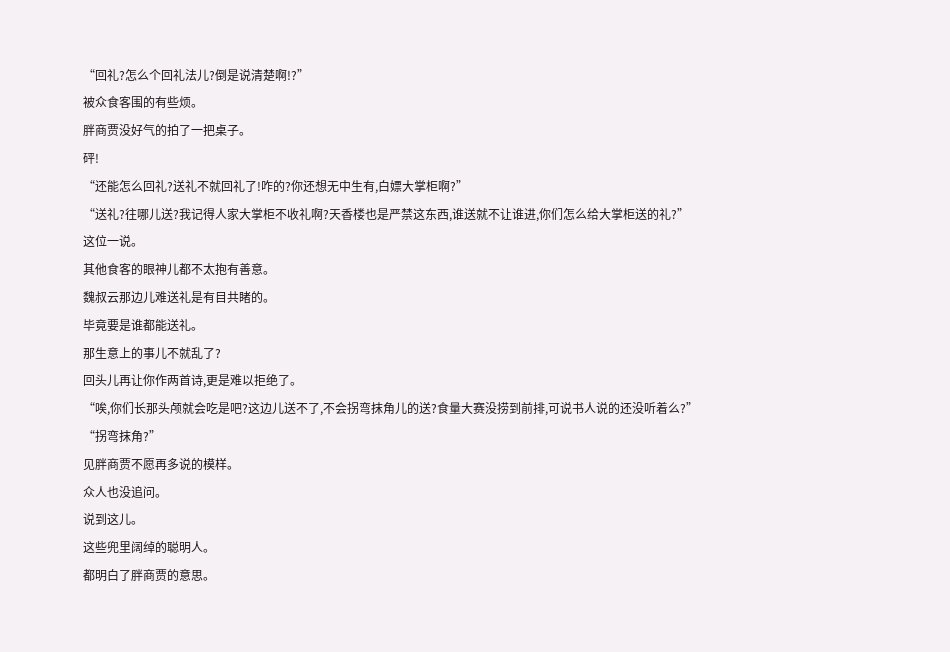“回礼?怎么个回礼法儿?倒是说清楚啊!?”
被众食客围的有些烦。
胖商贾没好气的拍了一把桌子。
砰!
“还能怎么回礼?送礼不就回礼了!咋的?你还想无中生有,白嫖大掌柜啊?”
“送礼?往哪儿送?我记得人家大掌柜不收礼啊?天香楼也是严禁这东西,谁送就不让谁进,你们怎么给大掌柜送的礼?”
这位一说。
其他食客的眼神儿都不太抱有善意。
魏叔云那边儿难送礼是有目共睹的。
毕竟要是谁都能送礼。
那生意上的事儿不就乱了?
回头儿再让你作两首诗,更是难以拒绝了。
“唉,你们长那头颅就会吃是吧?这边儿送不了,不会拐弯抹角儿的送?食量大赛没捞到前排,可说书人说的还没听着么?”
“拐弯抹角?”
见胖商贾不愿再多说的模样。
众人也没追问。
说到这儿。
这些兜里阔绰的聪明人。
都明白了胖商贾的意思。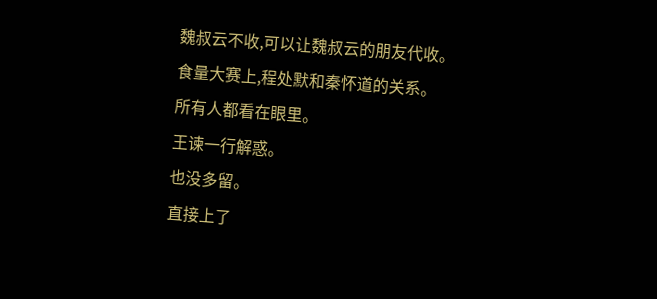魏叔云不收,可以让魏叔云的朋友代收。
食量大赛上,程处默和秦怀道的关系。
所有人都看在眼里。
王谏一行解惑。
也没多留。
直接上了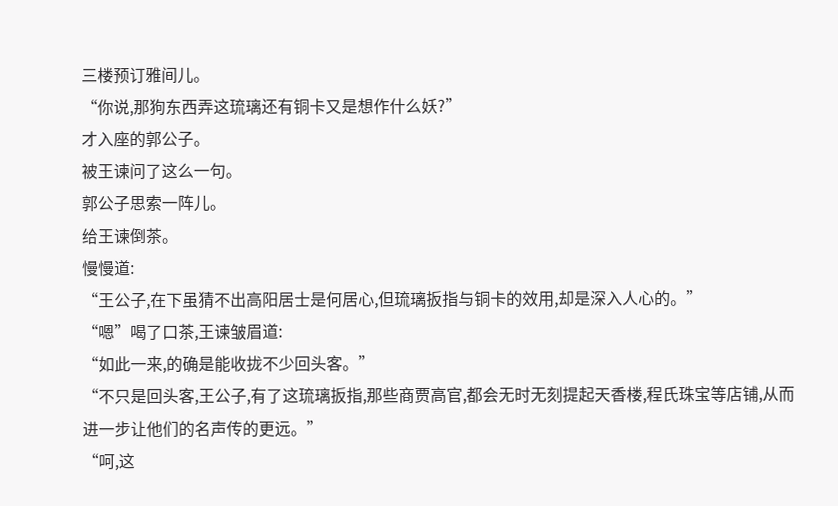三楼预订雅间儿。
“你说,那狗东西弄这琉璃还有铜卡又是想作什么妖?”
才入座的郭公子。
被王谏问了这么一句。
郭公子思索一阵儿。
给王谏倒茶。
慢慢道:
“王公子,在下虽猜不出高阳居士是何居心,但琉璃扳指与铜卡的效用,却是深入人心的。”
“嗯”喝了口茶,王谏皱眉道:
“如此一来,的确是能收拢不少回头客。”
“不只是回头客,王公子,有了这琉璃扳指,那些商贾高官,都会无时无刻提起天香楼,程氏珠宝等店铺,从而进一步让他们的名声传的更远。”
“呵,这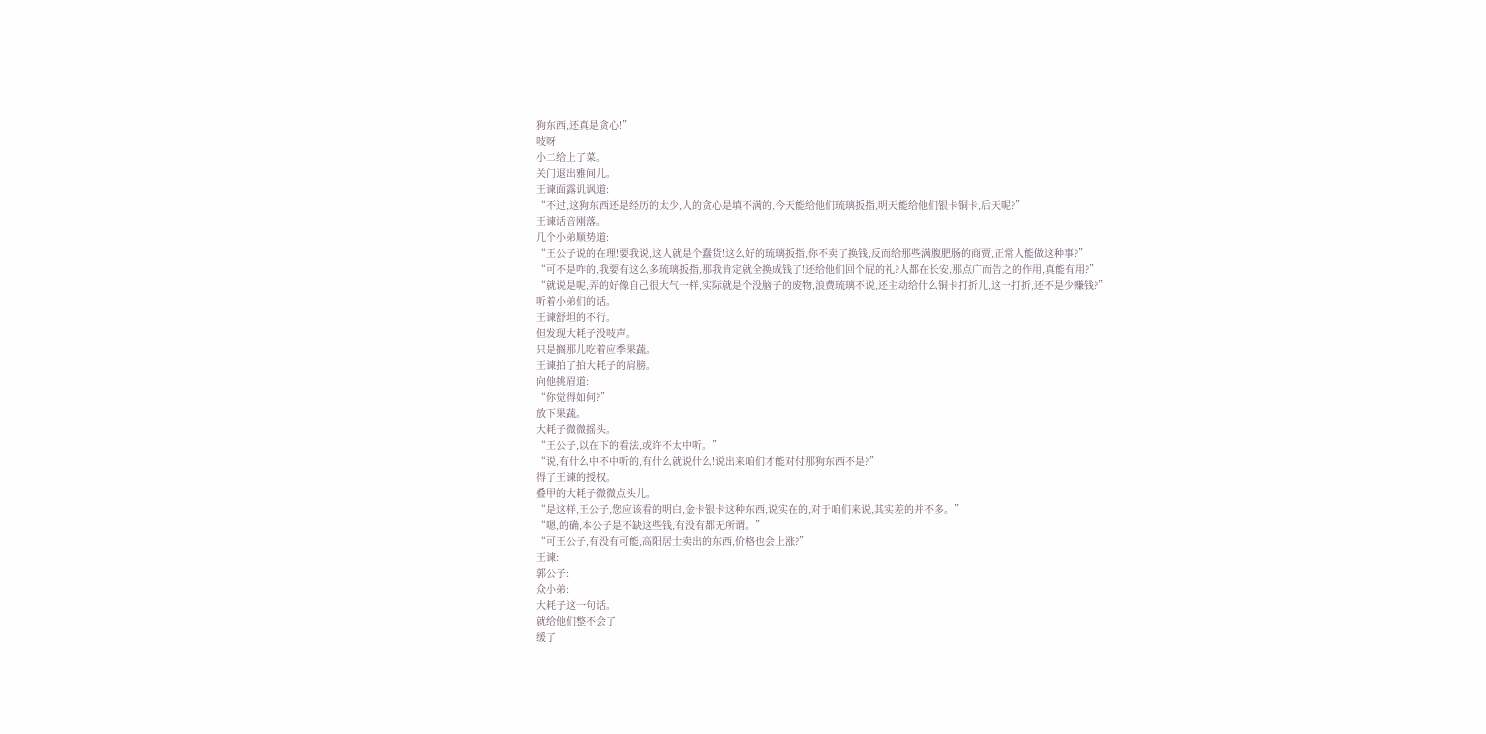狗东西,还真是贪心!”
吱呀
小二给上了菜。
关门退出雅间儿。
王谏面露讥讽道:
“不过,这狗东西还是经历的太少,人的贪心是填不满的,今天能给他们琉璃扳指,明天能给他们银卡铜卡,后天呢?”
王谏话音刚落。
几个小弟顺势道:
“王公子说的在理!要我说,这人就是个蠢货!这么好的琉璃扳指,你不卖了换钱,反而给那些满腹肥肠的商贾,正常人能做这种事?”
“可不是咋的,我要有这么多琉璃扳指,那我肯定就全换成钱了!还给他们回个屁的礼?人都在长安,那点广而告之的作用,真能有用?”
“就说是呢,弄的好像自己很大气一样,实际就是个没脑子的废物,浪费琉璃不说,还主动给什么铜卡打折儿,这一打折,还不是少赚钱?”
听着小弟们的话。
王谏舒坦的不行。
但发现大耗子没吱声。
只是搁那儿吃着应季果蔬。
王谏拍了拍大耗子的肩膀。
向他挑眉道:
“你觉得如何?”
放下果蔬。
大耗子微微摇头。
“王公子,以在下的看法,或许不太中听。”
“说,有什么中不中听的,有什么就说什么!说出来咱们才能对付那狗东西不是?”
得了王谏的授权。
叠甲的大耗子微微点头儿。
“是这样,王公子,您应该看的明白,金卡银卡这种东西,说实在的,对于咱们来说,其实差的并不多。”
“嗯,的确,本公子是不缺这些钱,有没有都无所谓。”
“可王公子,有没有可能,高阳居士卖出的东西,价格也会上涨?”
王谏:
郭公子:
众小弟:
大耗子这一句话。
就给他们整不会了
缓了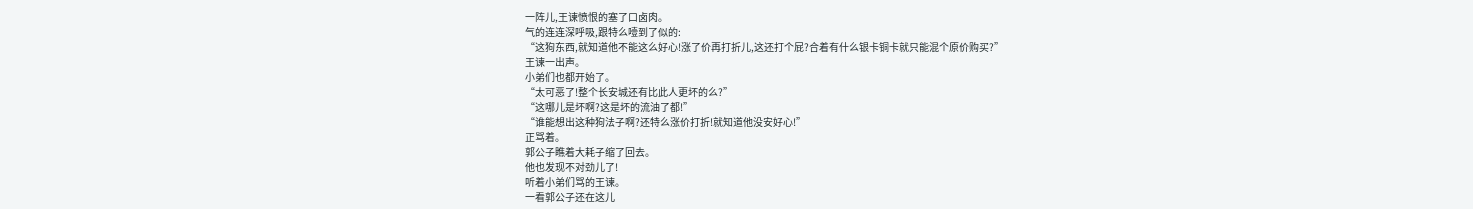一阵儿,王谏愤恨的塞了口卤肉。
气的连连深呼吸,跟特么噎到了似的:
“这狗东西,就知道他不能这么好心!涨了价再打折儿,这还打个屁?合着有什么银卡铜卡就只能混个原价购买?”
王谏一出声。
小弟们也都开始了。
“太可恶了!整个长安城还有比此人更坏的么?”
“这哪儿是坏啊?这是坏的流油了都!”
“谁能想出这种狗法子啊?还特么涨价打折!就知道他没安好心!”
正骂着。
郭公子瞧着大耗子缩了回去。
他也发现不对劲儿了!
听着小弟们骂的王谏。
一看郭公子还在这儿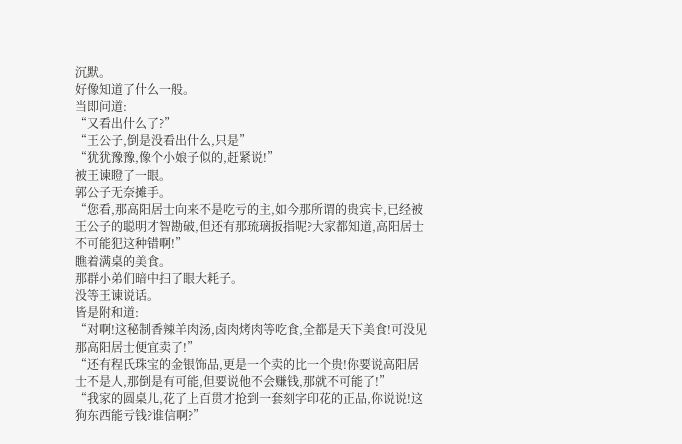沉默。
好像知道了什么一般。
当即问道:
“又看出什么了?”
“王公子,倒是没看出什么,只是”
“犹犹豫豫,像个小娘子似的,赶紧说!”
被王谏瞪了一眼。
郭公子无奈摊手。
“您看,那高阳居士向来不是吃亏的主,如今那所谓的贵宾卡,已经被王公子的聪明才智勘破,但还有那琉璃扳指呢?大家都知道,高阳居士不可能犯这种错啊!”
瞧着满桌的美食。
那群小弟们暗中扫了眼大耗子。
没等王谏说话。
皆是附和道:
“对啊!这秘制香辣羊肉汤,卤肉烤肉等吃食,全都是天下美食!可没见那高阳居士便宜卖了!”
“还有程氏珠宝的金银饰品,更是一个卖的比一个贵!你要说高阳居士不是人,那倒是有可能,但要说他不会赚钱,那就不可能了!”
“我家的圆桌儿,花了上百贯才抢到一套刻字印花的正品,你说说!这狗东西能亏钱?谁信啊?”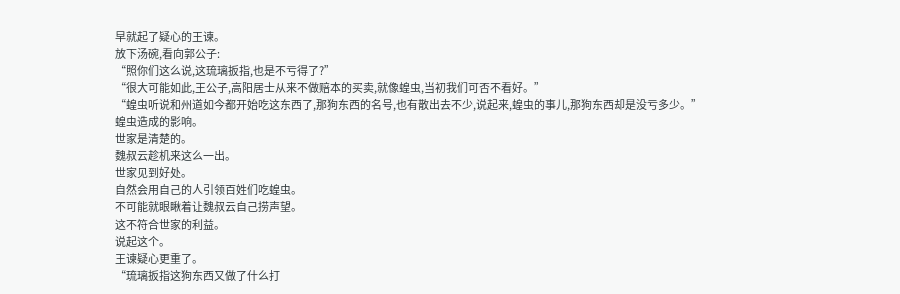早就起了疑心的王谏。
放下汤碗,看向郭公子:
“照你们这么说,这琉璃扳指,也是不亏得了?”
“很大可能如此,王公子,高阳居士从来不做赔本的买卖,就像蝗虫,当初我们可否不看好。”
“蝗虫听说和州道如今都开始吃这东西了,那狗东西的名号,也有散出去不少,说起来,蝗虫的事儿,那狗东西却是没亏多少。”
蝗虫造成的影响。
世家是清楚的。
魏叔云趁机来这么一出。
世家见到好处。
自然会用自己的人引领百姓们吃蝗虫。
不可能就眼瞅着让魏叔云自己捞声望。
这不符合世家的利益。
说起这个。
王谏疑心更重了。
“琉璃扳指这狗东西又做了什么打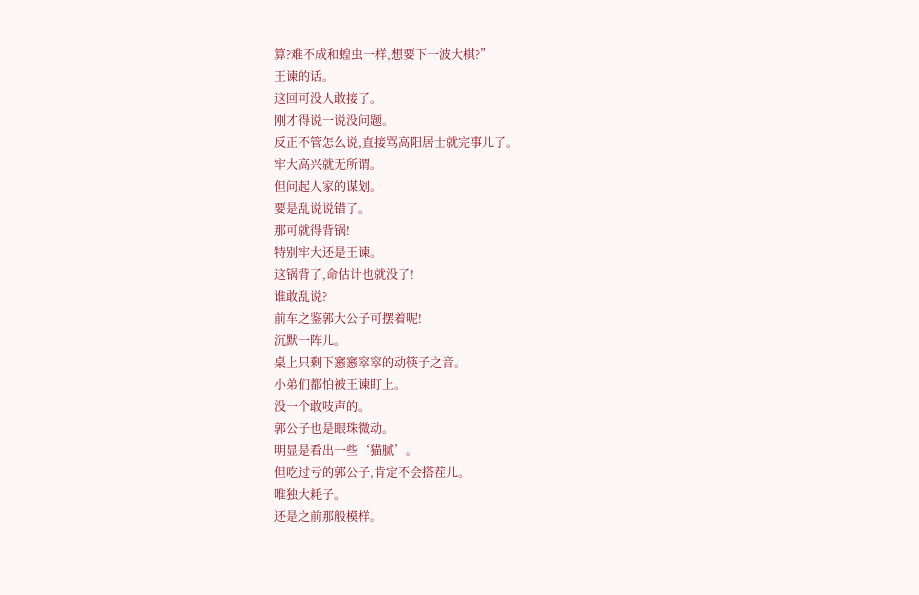算?难不成和蝗虫一样,想要下一波大棋?”
王谏的话。
这回可没人敢接了。
刚才得说一说没问题。
反正不管怎么说,直接骂高阳居士就完事儿了。
牢大高兴就无所谓。
但问起人家的谋划。
要是乱说说错了。
那可就得背锅!
特别牢大还是王谏。
这锅背了,命估计也就没了!
谁敢乱说?
前车之鉴郭大公子可摆着呢!
沉默一阵儿。
桌上只剩下窸窸窣窣的动筷子之音。
小弟们都怕被王谏盯上。
没一个敢吱声的。
郭公子也是眼珠微动。
明显是看出一些‘猫腻’。
但吃过亏的郭公子,肯定不会搭茬儿。
唯独大耗子。
还是之前那般模样。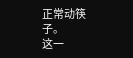正常动筷子。
这一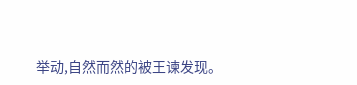举动,自然而然的被王谏发现。